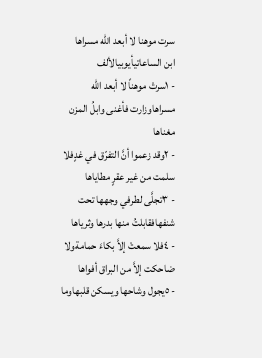سرت موهنا لا أبعد الله مسراها
ابن الساعاتيأيوبيالألف
- ١سرتْ موهناً لا أبعد الله مسراهاوزارت فأغنى وابلُ المزن مغناها
- ٢وقد زعموا أنَّ التفرّق في غدٍفلا سلمت من غير عقرٍ مطاياها
- ٣تجلَّى لطرفي وجهها تحت شنفهافقابلتُ منها بدرها وثرياها
- ٤فلا سمعتْ إلاَّ بكاءَ حمامةولا ضاحكت إلاَّ من البراق أفواها
- ٥يجول وشاحها ويسكن قلبهاوما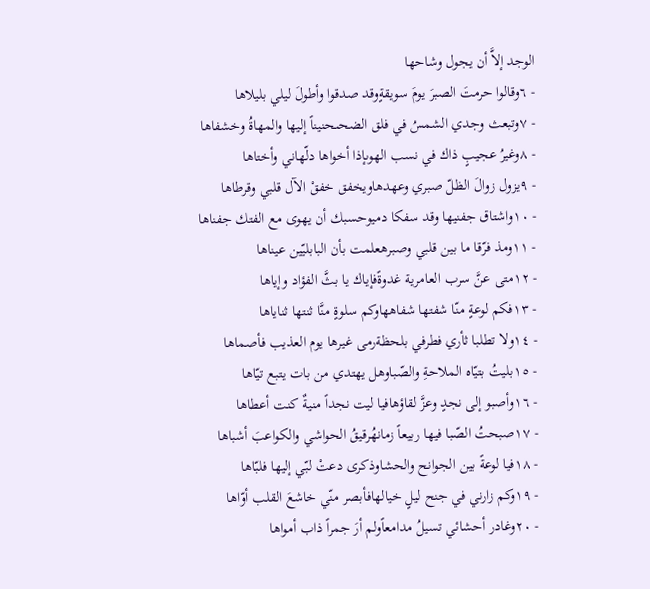الوجد إلاَّ أن يجول وشاحها
- ٦وقالوا حرمتَ الصبرَ يومَ سويقةٍوقد صدقوا وأطولَ ليلي بليلاها
- ٧وتبعث وجدي الشمسُ في فلق الضحىحنيناً إليها والمهاةُ وخشفاها
- ٨وغيرُ عجيبٍ ذاك في نسب الهوىإذا أخواها دلّهاني وأختاها
- ٩يزول زوالَ الظلّ صبري وعهدهاويخفق خفقْ الآل قلبي وقرطاها
- ١٠واشتاق جفنيها وقد سفكا دميوحسبك أن يهوى مع الفتك جفناها
- ١١ومذ فرّقا ما بين قلبي وصبرهعلمت بأن البابليّين عيناها
- ١٢متى عنَّ سرب العامرية غدوةًفإياك يا بثَّ الفؤاد وإياها
- ١٣فكم لوعةٍ منّا شفتها شفاههاوكم سلوةٍ منَّا ثنتها ثناياها
- ١٤ولا تطلبا ثأري فطرفي بلحظةرمى غيرها يوم العذيب فأصماها
- ١٥بليتُ بتيّاه الملاحةِ والصّباوهل يهتدي من بات يتبع تيّاها
- ١٦وأصبو إلى نجدٍ وعزَّ لقاؤهافيا ليت نجداً منيةٌ كنت أعطاها
- ١٧صبحتُ الصّبا فيها ربيعاً زمانهُرقيقُ الحواشي والكواعبَ أشباها
- ١٨فيا لوعةً بين الجوانح والحشاوذكرى دعتْ لبّي إليها فلبّاها
- ١٩وكم زارني في جنح ليلٍ خيالهافأبصر منّي خاشعَ القلب أوّاها
- ٢٠وغادر أحشائي تسيلُ مدامعاًولم أرَ جمراً ذاب أمواها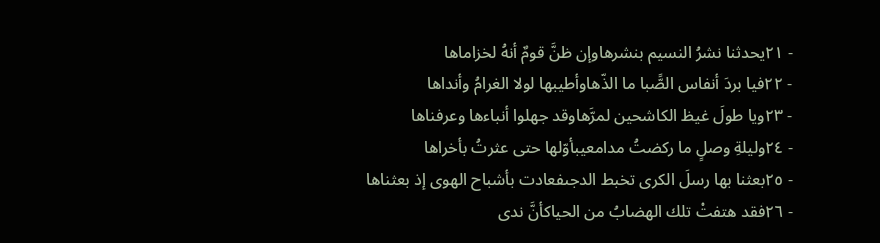- ٢١يحدثنا نشرُ النسيم بنشرهاوإن ظنَّ قومٌ أنهُ لخزاماها
- ٢٢فيا بردَ أنفاس الصًّبا ما الذّهاوأطيبها لولا الغرامُ وأنداها
- ٢٣ويا طولَ غيظ الكاشحين لمرَّهاوقد جهلوا أنباءها وعرفناها
- ٢٤وليلةِ وصلٍ ما ركضتُ مدامعيبأوّلها حتى عثرتُ بأخراها
- ٢٥بعثنا بها رسلَ الكرى تخبط الدجىفعادت بأشباح الهوى إذ بعثناها
- ٢٦فقد هتفتْ تلك الهضابُ من الحياكأنَّ ندى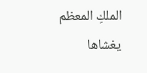الملكِ المعظم يغشاها